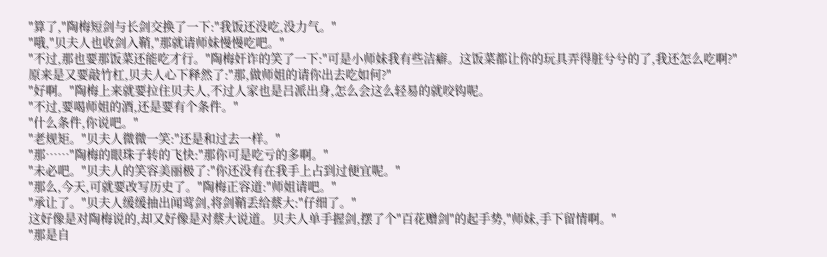"算了,"陶梅短剑与长剑交换了一下:"我饭还没吃,没力气。"
"哦,"贝夫人也收剑入鞘,"那就请师妹慢慢吃吧。"
"不过,那也要那饭菜还能吃才行。"陶梅奸诈的笑了一下:"可是小师妹我有些洁癖。这饭菜都让你的玩具弄得脏兮兮的了,我还怎么吃啊?"
原来是又要敲竹杠,贝夫人心下释然了:"那,做师姐的请你出去吃如何?"
"好啊。"陶梅上来就要拉住贝夫人,不过人家也是吕派出身,怎么会这么轻易的就咬钩呢。
"不过,要喝师姐的酒,还是要有个条件。"
"什么条件,你说吧。"
"老规矩。"贝夫人微微一笑:"还是和过去一样。"
"那……"陶梅的眼珠子转的飞快:"那你可是吃亏的多啊。"
"未必吧。"贝夫人的笑容美丽极了:"你还没有在我手上占到过便宜呢。"
"那么,今天,可就要改写历史了。"陶梅正容道:"师姐请吧。"
"承让了。"贝夫人缓缓抽出闻莺剑,将剑鞘丢给蔡大:"仔细了。"
这好像是对陶梅说的,却又好像是对蔡大说道。贝夫人单手握剑,摆了个"百花赠剑"的起手势,"师妹,手下留情啊。"
"那是自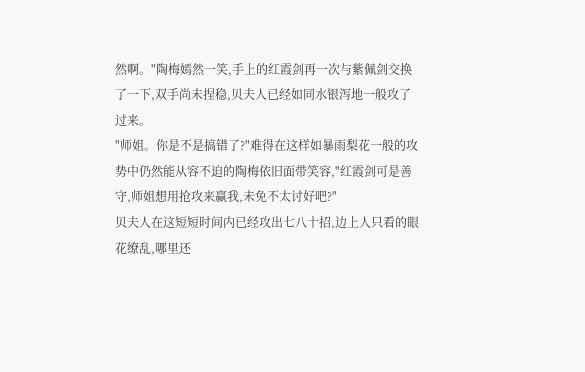然啊。"陶梅嫣然一笑,手上的红霞剑再一次与紫佩剑交换了一下,双手尚未捏稳,贝夫人已经如同水银泻地一般攻了过来。
"师姐。你是不是搞错了?"难得在这样如暴雨梨花一般的攻势中仍然能从容不迫的陶梅依旧面带笑容,"红霞剑可是善守,师姐想用抢攻来赢我,未免不太讨好吧?"
贝夫人在这短短时间内已经攻出七八十招,边上人只看的眼花缭乱,哪里还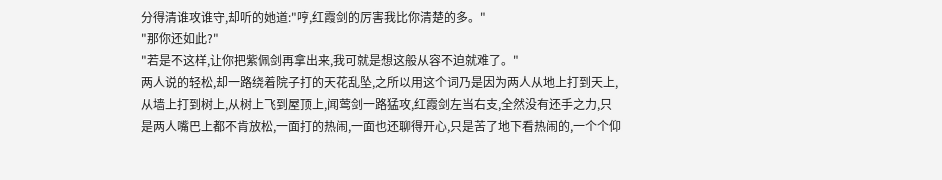分得清谁攻谁守,却听的她道:"哼,红霞剑的厉害我比你清楚的多。"
"那你还如此?"
"若是不这样,让你把紫佩剑再拿出来,我可就是想这般从容不迫就难了。"
两人说的轻松,却一路绕着院子打的天花乱坠,之所以用这个词乃是因为两人从地上打到天上,从墙上打到树上,从树上飞到屋顶上,闻莺剑一路猛攻,红霞剑左当右支,全然没有还手之力,只是两人嘴巴上都不肯放松,一面打的热闹,一面也还聊得开心,只是苦了地下看热闹的,一个个仰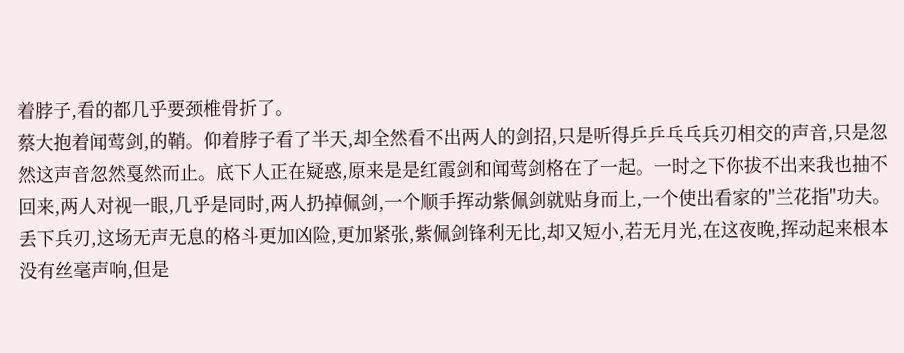着脖子,看的都几乎要颈椎骨折了。
蔡大抱着闻莺剑,的鞘。仰着脖子看了半天,却全然看不出两人的剑招,只是听得乒乒乓乓兵刃相交的声音,只是忽然这声音忽然戛然而止。底下人正在疑惑,原来是是红霞剑和闻莺剑格在了一起。一时之下你拔不出来我也抽不回来,两人对视一眼,几乎是同时,两人扔掉佩剑,一个顺手挥动紫佩剑就贴身而上,一个使出看家的"兰花指"功夫。丢下兵刃,这场无声无息的格斗更加凶险,更加紧张,紫佩剑锋利无比,却又短小,若无月光,在这夜晚,挥动起来根本没有丝毫声响,但是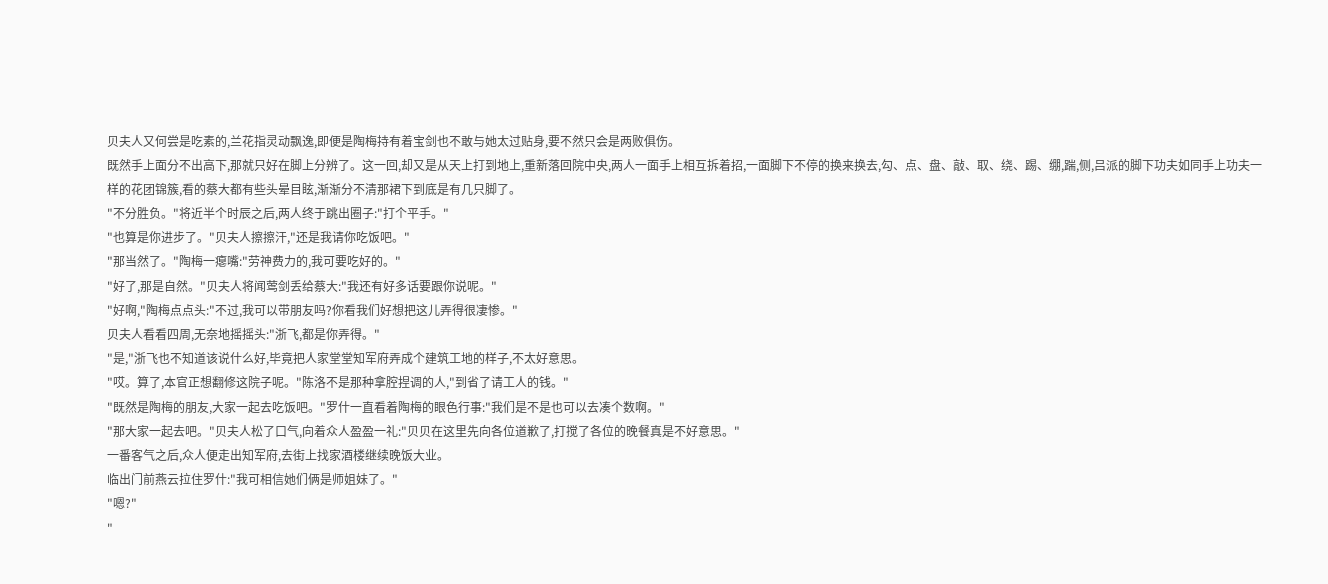贝夫人又何尝是吃素的,兰花指灵动飘逸,即便是陶梅持有着宝剑也不敢与她太过贴身,要不然只会是两败俱伤。
既然手上面分不出高下,那就只好在脚上分辨了。这一回,却又是从天上打到地上,重新落回院中央,两人一面手上相互拆着招,一面脚下不停的换来换去,勾、点、盘、敲、取、绕、踢、绷,踹,侧,吕派的脚下功夫如同手上功夫一样的花团锦簇,看的蔡大都有些头晕目眩,渐渐分不清那裙下到底是有几只脚了。
"不分胜负。"将近半个时辰之后,两人终于跳出圈子:"打个平手。"
"也算是你进步了。"贝夫人擦擦汗,"还是我请你吃饭吧。"
"那当然了。"陶梅一瘪嘴:"劳神费力的,我可要吃好的。"
"好了,那是自然。"贝夫人将闻莺剑丢给蔡大:"我还有好多话要跟你说呢。"
"好啊,"陶梅点点头:"不过,我可以带朋友吗?你看我们好想把这儿弄得很凄惨。"
贝夫人看看四周,无奈地摇摇头:"浙飞,都是你弄得。"
"是,"浙飞也不知道该说什么好,毕竟把人家堂堂知军府弄成个建筑工地的样子,不太好意思。
"哎。算了,本官正想翻修这院子呢。"陈洛不是那种拿腔捏调的人,"到省了请工人的钱。"
"既然是陶梅的朋友,大家一起去吃饭吧。"罗什一直看着陶梅的眼色行事:"我们是不是也可以去凑个数啊。"
"那大家一起去吧。"贝夫人松了口气,向着众人盈盈一礼:"贝贝在这里先向各位道歉了,打搅了各位的晚餐真是不好意思。"
一番客气之后,众人便走出知军府,去街上找家酒楼继续晚饭大业。
临出门前燕云拉住罗什:"我可相信她们俩是师姐妹了。"
"嗯?"
"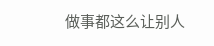做事都这么让别人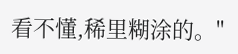看不懂,稀里糊涂的。"